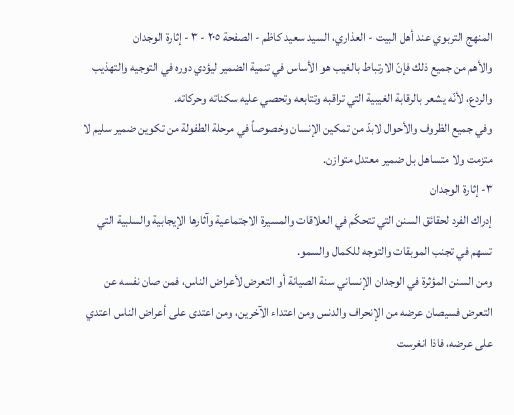المنهج التربوي عند أهل البيت - العذاري، السيد سعيد كاظم - الصفحة ٢٠٥ - ٣ - إثارة الوجدان
والأهم من جميع ذلك فإنّ الارتباط بالغيب هو الأساس في تنمية الضمير ليؤدي دوره في التوجيه والتهذيب والردع، لأنّه يشعر بالرقابة الغيبية التي تراقبه وتتابعه وتحصي عليه سكناته وحركاته.
وفي جميع الظروف والأحوال لابدّ من تمكين الإنسان وخصوصاً في مرحلة الطفولة من تكوين ضمير سليم لا متزمت ولا متساهل بل ضمير معتدل متوازن.
٣- إثارة الوجدان
إدراك الفرد لحقائق السنن التي تتحكّم في العلاقات والمسيرة الاجتماعية وآثارها الإيجابية والسلبية التي تسهم في تجنب الموبقات والتوجه للكمال والسمو.
ومن السنن المؤثرة في الوجدان الإنساني سنة الصيانة أو التعرض لأعراض الناس، فمن صان نفسه عن التعرض فسيصان عرضه من الإنحراف والدنس ومن اعتداء الآخرين، ومن اعتدى على أعراض الناس اعتدي على عرضه، فاذا انغرست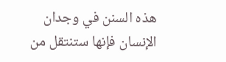هذه السنن في وجدان الإنسان فإنها ستنتقل من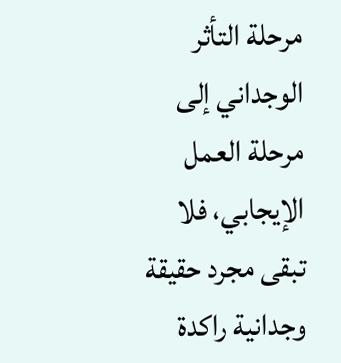مرحلة التأثر الوجداني إلى مرحلة العمل الإيجابي، فلا تبقى مجرد حقيقة وجدانية راكدة